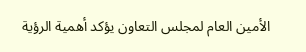الأمين العام لمجلس التعاون يؤكد أهمية الرؤية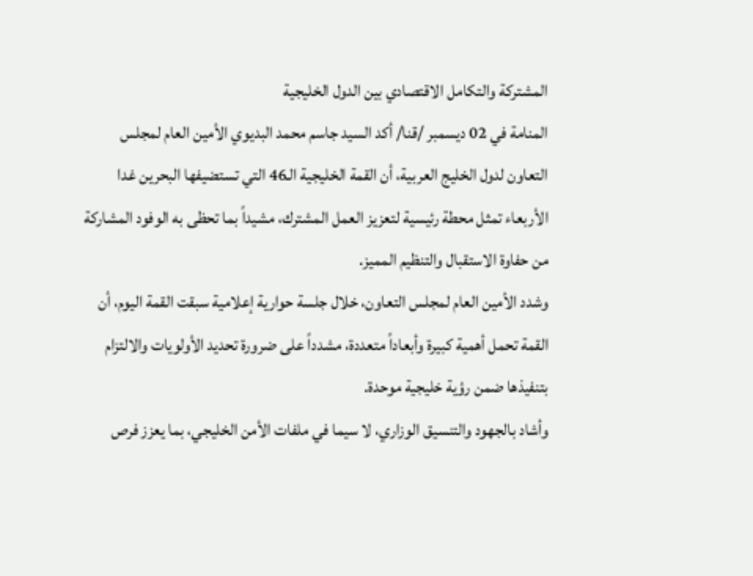المشتركة والتكامل الاقتصادي بين الدول الخليجية
المنامة في 02 ديسمبر /قنا/ أكد السيد جاسم محمد البديوي الأمين العام لمجلس التعاون لدول الخليج العربية، أن القمة الخليجية الـ46 التي تستضيفها البحرين غدا الأربعاء تمثل محطة رئيسية لتعزيز العمل المشترك، مشيداً بما تحظى به الوفود المشاركة من حفاوة الاستقبال والتنظيم المميز.
وشدد الأمين العام لمجلس التعاون، خلال جلسة حوارية إعلامية سبقت القمة اليوم، أن القمة تحمل أهمية كبيرة وأبعاداً متعددة، مشدداً على ضرورة تحديد الأولويات والالتزام بتنفيذها ضمن رؤية خليجية موحدة.
وأشاد بالجهود والتنسيق الوزاري، لا سيما في ملفات الأمن الخليجي، بما يعزز فرص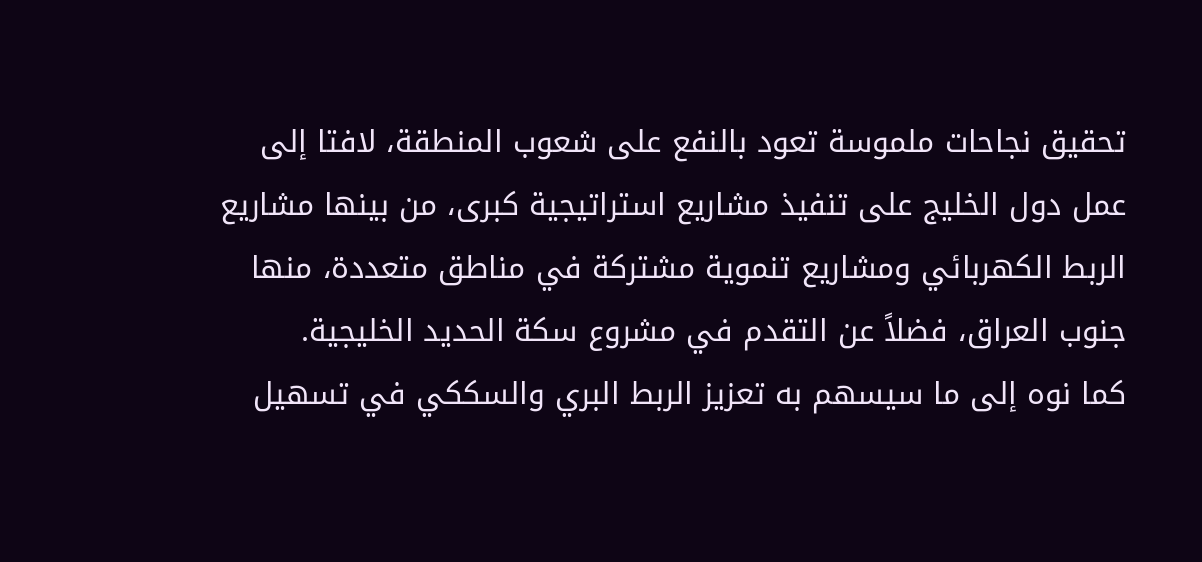تحقيق نجاحات ملموسة تعود بالنفع على شعوب المنطقة، لافتا إلى عمل دول الخليج على تنفيذ مشاريع استراتيجية كبرى، من بينها مشاريع الربط الكهربائي ومشاريع تنموية مشتركة في مناطق متعددة، منها جنوب العراق، فضلاً عن التقدم في مشروع سكة الحديد الخليجية.
كما نوه إلى ما سيسهم به تعزيز الربط البري والسككي في تسهيل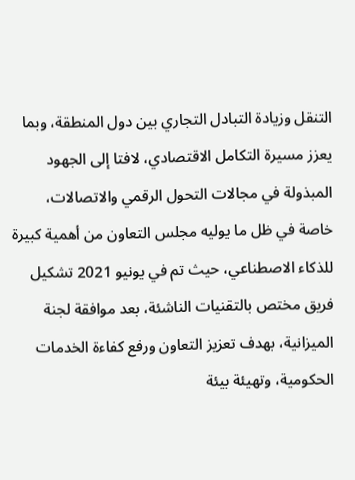التنقل وزيادة التبادل التجاري بين دول المنطقة، وبما يعزز مسيرة التكامل الاقتصادي، لافتا إلى الجهود المبذولة في مجالات التحول الرقمي والاتصالات، خاصة في ظل ما يوليه مجلس التعاون من أهمية كبيرة للذكاء الاصطناعي، حيث تم في يونيو 2021 تشكيل فريق مختص بالتقنيات الناشئة، بعد موافقة لجنة الميزانية، بهدف تعزيز التعاون ورفع كفاءة الخدمات الحكومية، وتهيئة بيئة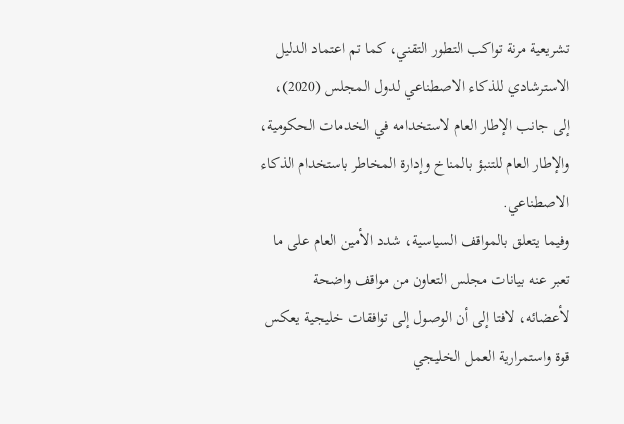تشريعية مرنة تواكب التطور التقني، كما تم اعتماد الدليل الاسترشادي للذكاء الاصطناعي لدول المجلس (2020)، إلى جانب الإطار العام لاستخدامه في الخدمات الحكومية، والإطار العام للتنبؤ بالمناخ وإدارة المخاطر باستخدام الذكاء الاصطناعي.
وفيما يتعلق بالمواقف السياسية، شدد الأمين العام على ما تعبر عنه بيانات مجلس التعاون من مواقف واضحة لأعضائه، لافتا إلى أن الوصول إلى توافقات خليجية يعكس قوة واستمرارية العمل الخليجي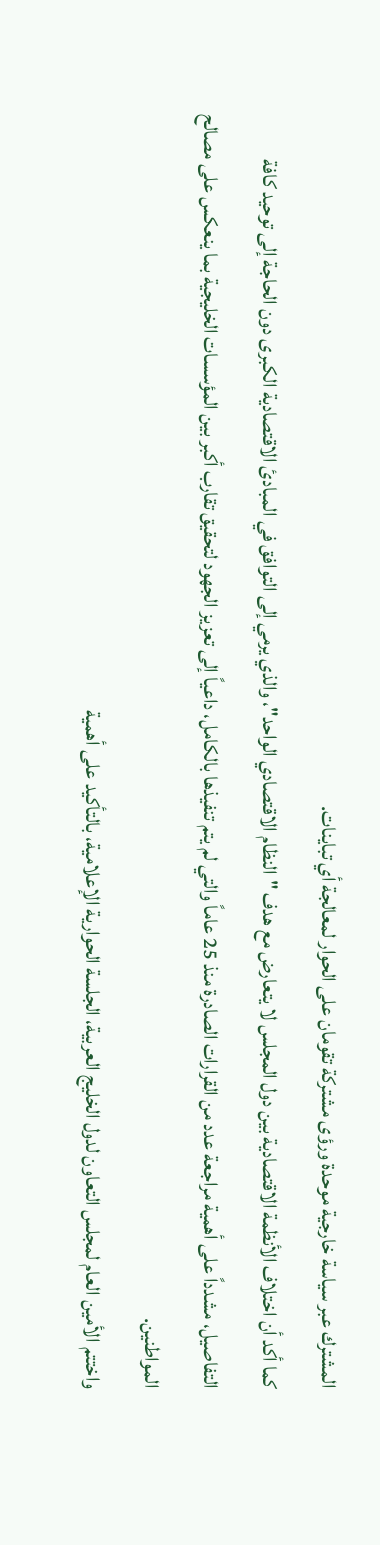المشترك عبر سياسة خارجية موحدة ورؤى مشتركة تقومان على الحوار لمعالجة أي تباينات.
كما أكد أن اختلاف الأنظمة الاقتصادية بين دول المجلس لا يتعارض مع هدف "النظام الاقتصادي الواحد"، والذي يرمي إلى التوافق في المبادئ الاقتصادية الكبرى دون الحاجة إلى توحيد كافة التفاصيل، مشدداً على أهمية مراجعة عدد من القرارات الصادرة منذ 25 عاماً والتي لم يتم تنفيذها بالكامل، داعياً إلى تعزيز الجهود لتحقيق تقارب أكبر بين المؤسسات الخليجية بما ينعكس على مصالح المواطنين.
واختتم الأمين العام لمجلس التعاون لدول الخليج العربية، الجلسة الحوارية الإعلامية، بالتأكيد على أهمية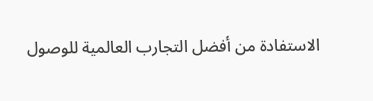الاستفادة من أفضل التجارب العالمية للوصول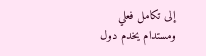إلى تكامل فعلي ومستدام يخدم دول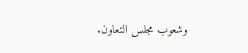وشعوب مجلس التعاون.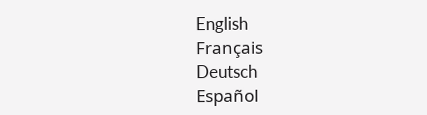English
Français
Deutsch
Español